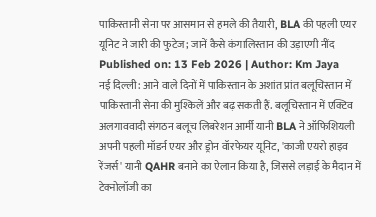पाकिस्तानी सेना पर आसमान से हमले की तैयारी, BLA की पहली एयर यूनिट ने जारी की फुटेज; जानें कैसे कंगालिस्तान की उड़ाएगी नींद
Published on: 13 Feb 2026 | Author: Km Jaya
नई दिल्ली: आने वाले दिनों में पाकिस्तान के अशांत प्रांत बलूचिस्तान में पाकिस्तानी सेना की मुश्किलें और बढ़ सकती हैं. बलूचिस्तान में एक्टिव अलगाववादी संगठन बलूच लिबरेशन आर्मी यानी BLA ने ऑफिशियली अपनी पहली मॉडर्न एयर और ड्रोन वॉरफेयर यूनिट, 'काजी एयरो हाइव रेंजर्स' यानी QAHR बनाने का ऐलान किया है, जिससे लड़ाई के मैदान में टेक्नोलॉजी का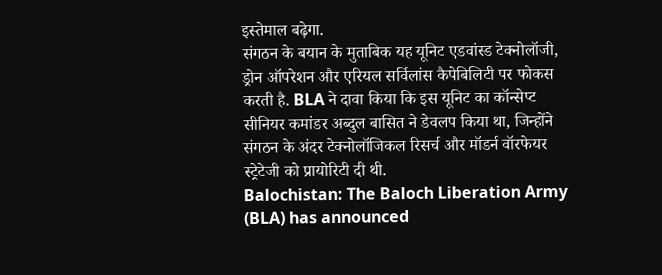इस्तेमाल बढ़ेगा.
संगठन के बयान के मुताबिक यह यूनिट एडवांस्ड टेक्नोलॉजी, ड्रोन ऑपरेशन और एरियल सर्विलांस कैपेबिलिटी पर फोकस करती है. BLA ने दावा किया कि इस यूनिट का कॉन्सेप्ट सीनियर कमांडर अब्दुल बासित ने डेवलप किया था, जिन्होंने संगठन के अंदर टेक्नोलॉजिकल रिसर्च और मॉडर्न वॉरफेयर स्ट्रेटेजी को प्रायोरिटी दी थी.
Balochistan: The Baloch Liberation Army (BLA) has announced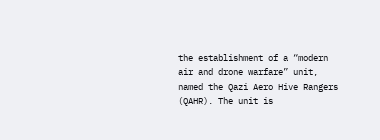the establishment of a “modern air and drone warfare” unit, named the Qazi Aero Hive Rangers (QAHR). The unit is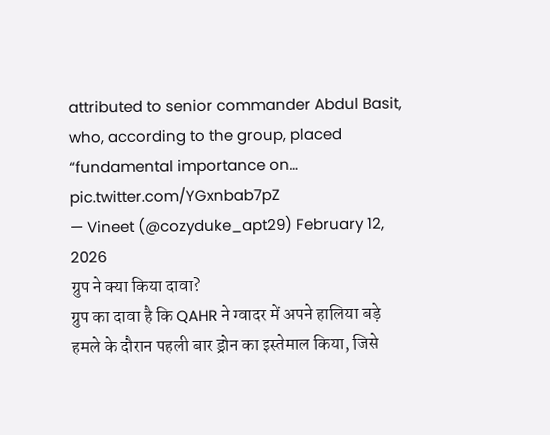attributed to senior commander Abdul Basit, who, according to the group, placed “fundamental importance on… pic.twitter.com/YGxnbab7pZ
— Vineet (@cozyduke_apt29) February 12, 2026
ग्रुप ने क्या किया दावा?
ग्रुप का दावा है कि QAHR ने ग्वादर में अपने हालिया बड़े हमले के दौरान पहली बार ड्रोन का इस्तेमाल किया, जिसे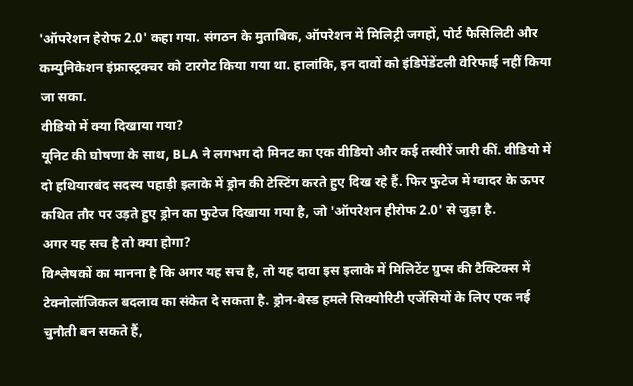'ऑपरेशन हेरोफ 2.0' कहा गया. संगठन के मुताबिक, ऑपरेशन में मिलिट्री जगहों, पोर्ट फैसिलिटी और कम्युनिकेशन इंफ्रास्ट्रक्चर को टारगेट किया गया था. हालांकि, इन दावों को इंडिपेंडेंटली वेरिफाई नहीं किया जा सका.
वीडियो में क्या दिखाया गया?
यूनिट की घोषणा के साथ, BLA ने लगभग दो मिनट का एक वीडियो और कई तस्वीरें जारी कीं. वीडियो में दो हथियारबंद सदस्य पहाड़ी इलाके में ड्रोन की टेस्टिंग करते हुए दिख रहे हैं. फिर फुटेज में ग्वादर के ऊपर कथित तौर पर उड़ते हुए ड्रोन का फुटेज दिखाया गया है, जो 'ऑपरेशन हीरोफ 2.0' से जुड़ा है.
अगर यह सच है तो क्या होगा?
विश्लेषकों का मानना है कि अगर यह सच है, तो यह दावा इस इलाके में मिलिटेंट ग्रुप्स की टैक्टिक्स में टेक्नोलॉजिकल बदलाव का संकेत दे सकता है. ड्रोन-बेस्ड हमले सिक्योरिटी एजेंसियों के लिए एक नई चुनौती बन सकते हैं,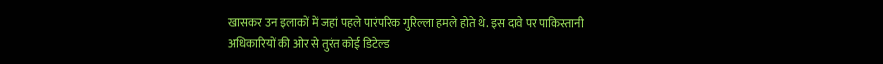खासकर उन इलाकों में जहां पहले पारंपरिक गुरिल्ला हमले होते थे. इस दावे पर पाकिस्तानी अधिकारियों की ओर से तुरंत कोई डिटेल्ड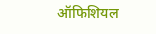ऑफिशियल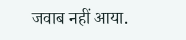जवाब नहीं आया.